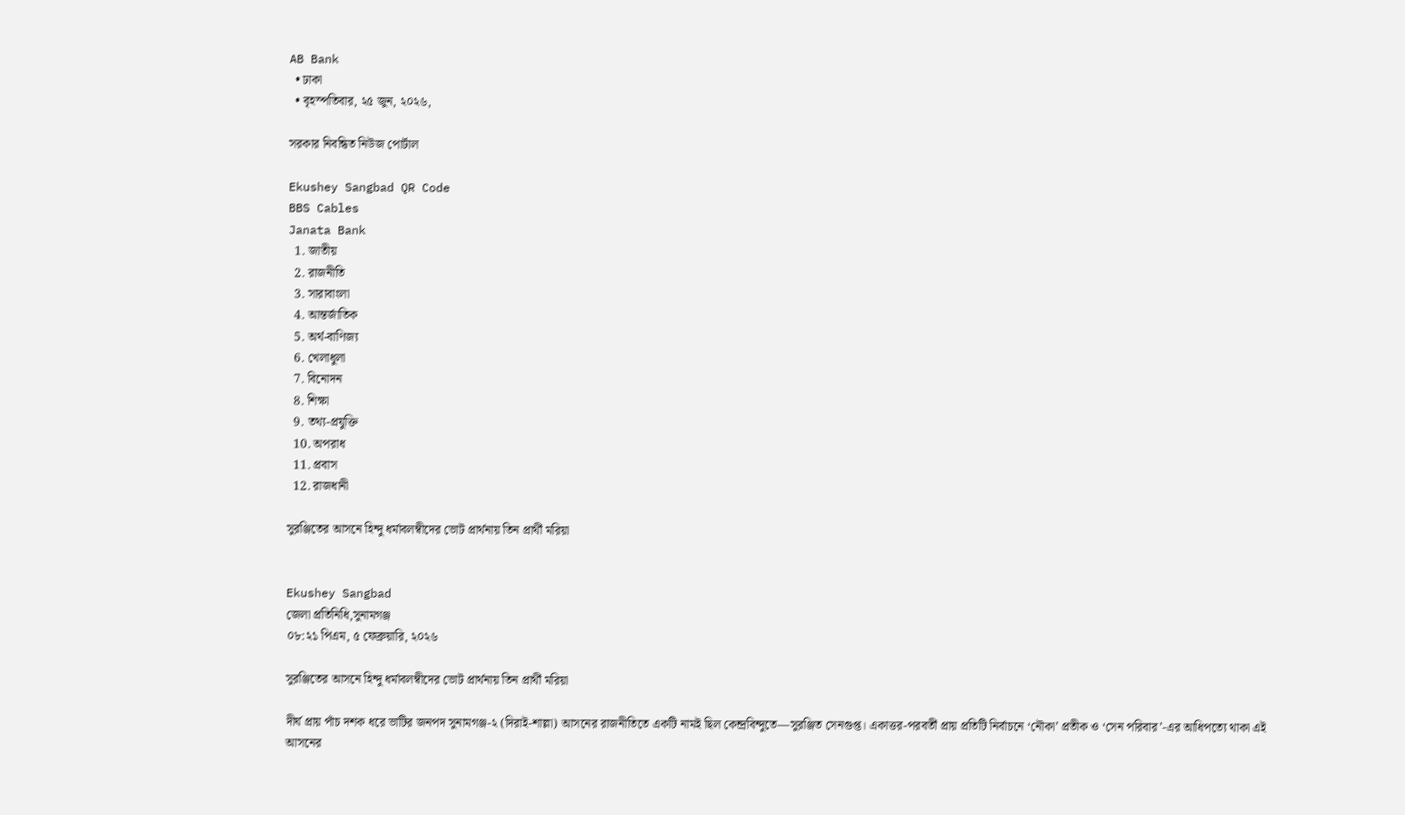AB Bank
  • ঢাকা
  • বৃহস্পতিবার, ২৫ জুন, ২০২৬,

সরকার নিবন্ধিত নিউজ পোর্টাল

Ekushey Sangbad QR Code
BBS Cables
Janata Bank
  1. জাতীয়
  2. রাজনীতি
  3. সারাবাংলা
  4. আন্তর্জাতিক
  5. অর্থ-বাণিজ্য
  6. খেলাধুলা
  7. বিনোদন
  8. শিক্ষা
  9. তথ্য-প্রযুক্তি
  10. অপরাধ
  11. প্রবাস
  12. রাজধানী

সুরঞ্জিতের আসনে হিন্দু ধর্মাবলম্বীদের ভোট প্রার্থনায় তিন প্রার্থী মরিয়া


Ekushey Sangbad
জেলা প্রতিনিধি,সুনামগঞ্জ
০৮:২১ পিএম, ৫ ফেব্রুয়ারি, ২০২৬

সুরঞ্জিতের আসনে হিন্দু ধর্মাবলম্বীদের ভোট প্রার্থনায় তিন প্রার্থী মরিয়া

দীর্ঘ প্রায় পাঁচ দশক ধরে ভাটির জনপদ সুনামগঞ্জ-২ (দিরাই-শাল্লা) আসনের রাজনীতিতে একটি নামই ছিল কেন্দ্রবিন্দুতে—সুরঞ্জিত সেনগুপ্ত। একাত্তর-পরবর্তী প্রায় প্রতিটি নির্বাচনে ‘নৌকা’ প্রতীক ও ‘সেন পরিবার’-এর আধিপত্যে থাকা এই আসনের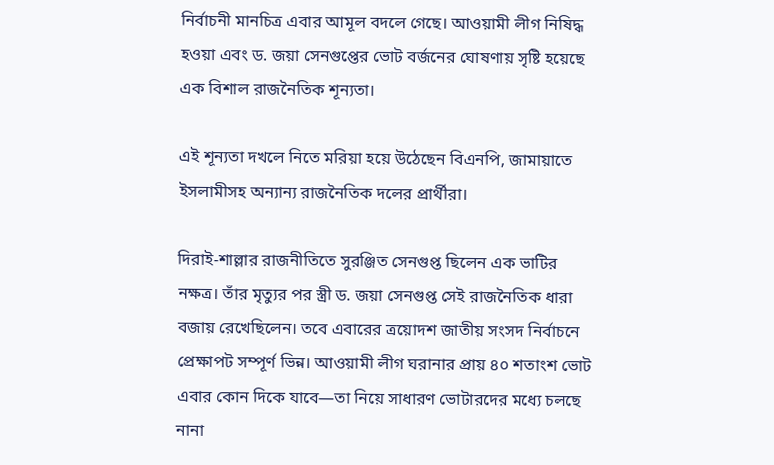নির্বাচনী মানচিত্র এবার আমূল বদলে গেছে। আওয়ামী লীগ নিষিদ্ধ হওয়া এবং ড. জয়া সেনগুপ্তের ভোট বর্জনের ঘোষণায় সৃষ্টি হয়েছে এক বিশাল রাজনৈতিক শূন্যতা।

এই শূন্যতা দখলে নিতে মরিয়া হয়ে উঠেছেন বিএনপি, জামায়াতে ইসলামীসহ অন্যান্য রাজনৈতিক দলের প্রার্থীরা।

দিরাই-শাল্লার রাজনীতিতে সুরঞ্জিত সেনগুপ্ত ছিলেন এক ভাটির নক্ষত্র। তাঁর মৃত্যুর পর স্ত্রী ড. জয়া সেনগুপ্ত সেই রাজনৈতিক ধারা বজায় রেখেছিলেন। তবে এবারের ত্রয়োদশ জাতীয় সংসদ নির্বাচনে প্রেক্ষাপট সম্পূর্ণ ভিন্ন। আওয়ামী লীগ ঘরানার প্রায় ৪০ শতাংশ ভোট এবার কোন দিকে যাবে—তা নিয়ে সাধারণ ভোটারদের মধ্যে চলছে নানা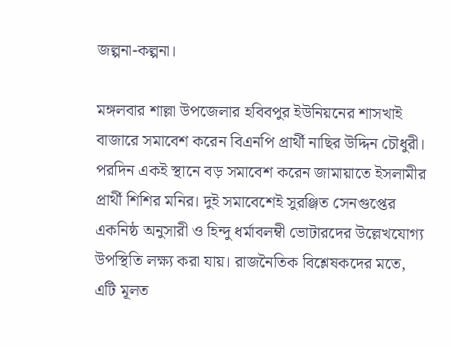জল্পনা-কল্পনা।

মঙ্গলবার শাল্লা উপজেলার হবিবপুর ইউনিয়নের শাসখাই বাজারে সমাবেশ করেন বিএনপি প্রার্থী নাছির উদ্দিন চৌধুরী। পরদিন একই স্থানে বড় সমাবেশ করেন জামায়াতে ইসলামীর প্রার্থী শিশির মনির। দুই সমাবেশেই সুরঞ্জিত সেনগুপ্তের একনিষ্ঠ অনুসারী ও হিন্দু ধর্মাবলম্বী ভোটারদের উল্লেখযোগ্য উপস্থিতি লক্ষ্য করা যায়। রাজনৈতিক বিশ্লেষকদের মতে, এটি মূলত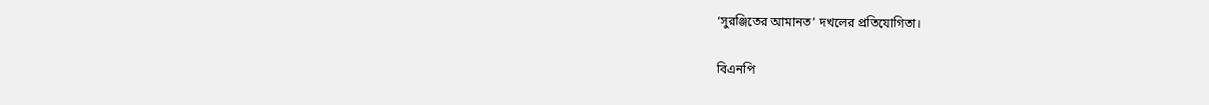‘সুরঞ্জিতের আমানত’ দখলের প্রতিযোগিতা।

বিএনপি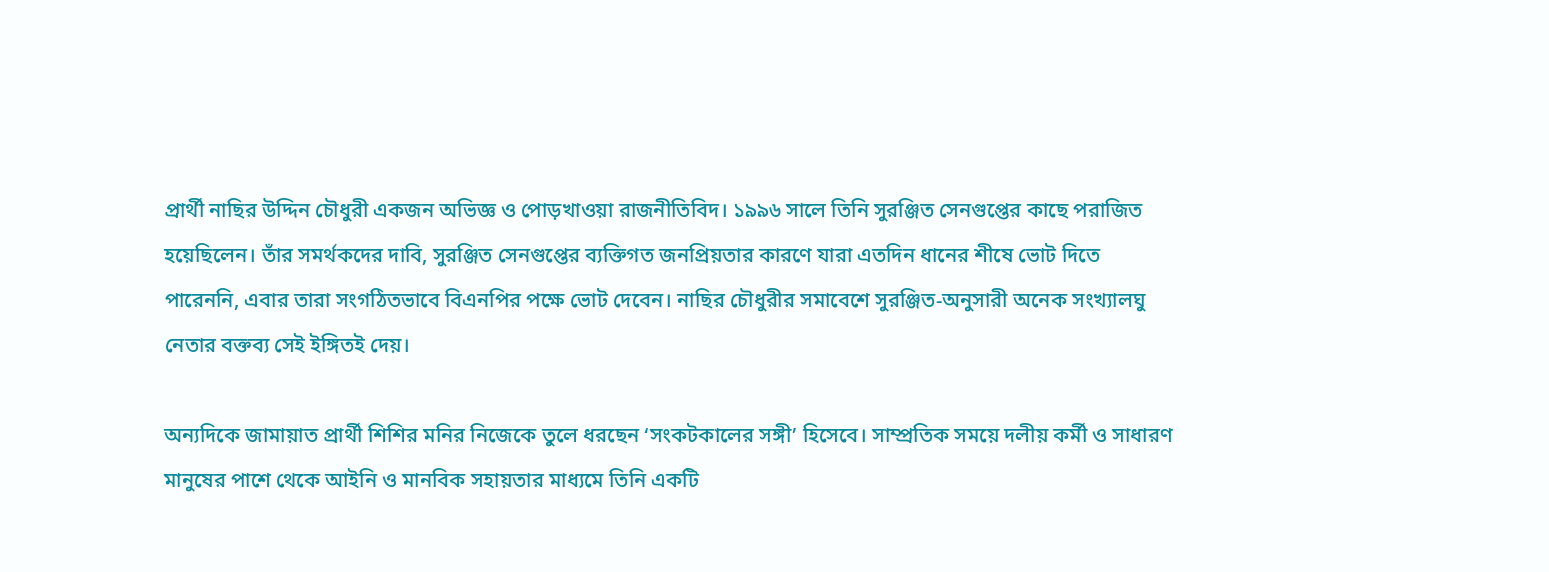প্রার্থী নাছির উদ্দিন চৌধুরী একজন অভিজ্ঞ ও পোড়খাওয়া রাজনীতিবিদ। ১৯৯৬ সালে তিনি সুরঞ্জিত সেনগুপ্তের কাছে পরাজিত হয়েছিলেন। তাঁর সমর্থকদের দাবি, সুরঞ্জিত সেনগুপ্তের ব্যক্তিগত জনপ্রিয়তার কারণে যারা এতদিন ধানের শীষে ভোট দিতে পারেননি, এবার তারা সংগঠিতভাবে বিএনপির পক্ষে ভোট দেবেন। নাছির চৌধুরীর সমাবেশে সুরঞ্জিত-অনুসারী অনেক সংখ্যালঘু নেতার বক্তব্য সেই ইঙ্গিতই দেয়।

অন্যদিকে জামায়াত প্রার্থী শিশির মনির নিজেকে তুলে ধরছেন ‘সংকটকালের সঙ্গী’ হিসেবে। সাম্প্রতিক সময়ে দলীয় কর্মী ও সাধারণ মানুষের পাশে থেকে আইনি ও মানবিক সহায়তার মাধ্যমে তিনি একটি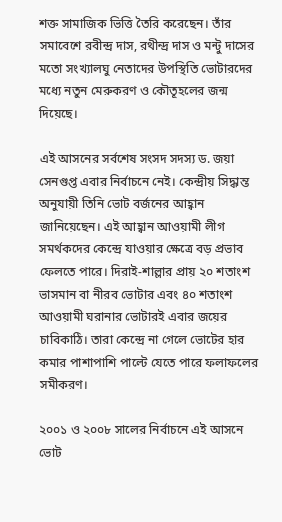শক্ত সামাজিক ভিত্তি তৈরি করেছেন। তাঁর সমাবেশে রবীন্দ্র দাস, রথীন্দ্র দাস ও মন্টু দাসের মতো সংখ্যালঘু নেতাদের উপস্থিতি ভোটারদের মধ্যে নতুন মেরুকরণ ও কৌতূহলের জন্ম দিয়েছে।

এই আসনের সর্বশেষ সংসদ সদস্য ড. জয়া সেনগুপ্ত এবার নির্বাচনে নেই। কেন্দ্রীয় সিদ্ধান্ত অনুযায়ী তিনি ভোট বর্জনের আহ্বান জানিয়েছেন। এই আহ্বান আওয়ামী লীগ সমর্থকদের কেন্দ্রে যাওয়ার ক্ষেত্রে বড় প্রভাব ফেলতে পারে। দিরাই-শাল্লার প্রায় ২০ শতাংশ ভাসমান বা নীরব ভোটার এবং ৪০ শতাংশ আওয়ামী ঘরানার ভোটারই এবার জয়ের চাবিকাঠি। তারা কেন্দ্রে না গেলে ভোটের হার কমার পাশাপাশি পাল্টে যেতে পারে ফলাফলের সমীকরণ।

২০০১ ও ২০০৮ সালের নির্বাচনে এই আসনে ভোট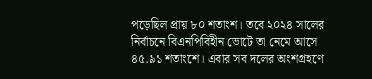পড়েছিল প্রায় ৮০ শতাংশ। তবে ২০২৪ সালের নির্বাচনে বিএনপিবিহীন ভোটে তা নেমে আসে ৪৫.৯১ শতাংশে। এবার সব দলের অংশগ্রহণে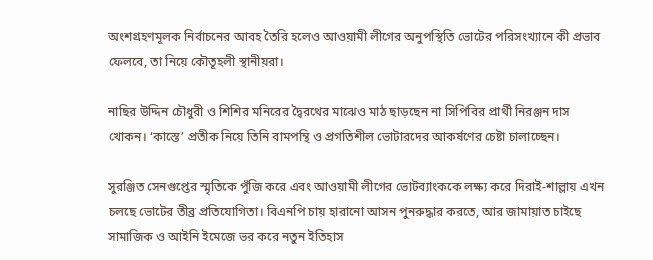অংশগ্রহণমূলক নির্বাচনের আবহ তৈরি হলেও আওয়ামী লীগের অনুপস্থিতি ভোটের পরিসংখ্যানে কী প্রভাব ফেলবে, তা নিয়ে কৌতূহলী স্থানীয়রা।

নাছির উদ্দিন চৌধুরী ও শিশির মনিরের দ্বৈরথের মাঝেও মাঠ ছাড়ছেন না সিপিবির প্রার্থী নিরঞ্জন দাস খোকন। ‘কাস্তে’ প্রতীক নিয়ে তিনি বামপন্থি ও প্রগতিশীল ভোটারদের আকর্ষণের চেষ্টা চালাচ্ছেন।

সুরঞ্জিত সেনগুপ্তের স্মৃতিকে পুঁজি করে এবং আওয়ামী লীগের ভোটব্যাংককে লক্ষ্য করে দিরাই-শাল্লায় এখন চলছে ভোটের তীব্র প্রতিযোগিতা। বিএনপি চায় হারানো আসন পুনরুদ্ধার করতে, আর জামায়াত চাইছে সামাজিক ও আইনি ইমেজে ভর করে নতুন ইতিহাস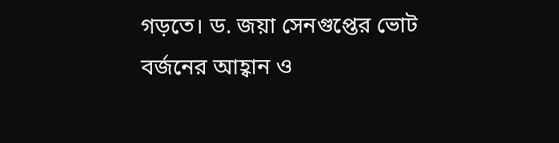গড়তে। ড. জয়া সেনগুপ্তের ভোট বর্জনের আহ্বান ও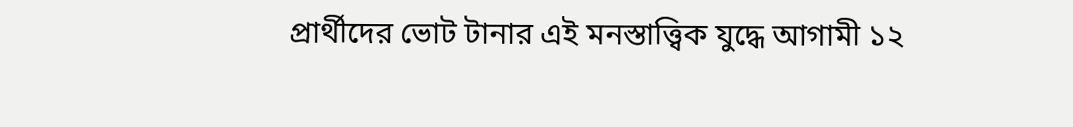প্রার্থীদের ভোট টানার এই মনস্তাত্ত্বিক যুদ্ধে আগামী ১২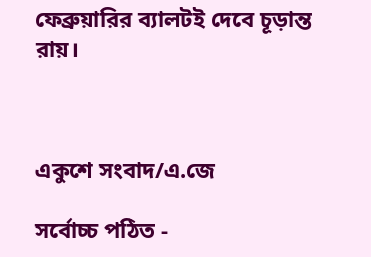ফেব্রুয়ারির ব্যালটই দেবে চূড়ান্ত রায়।



একুশে সংবাদ/এ.জে

সর্বোচ্চ পঠিত -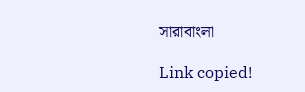সারাবাংলা

Link copied!